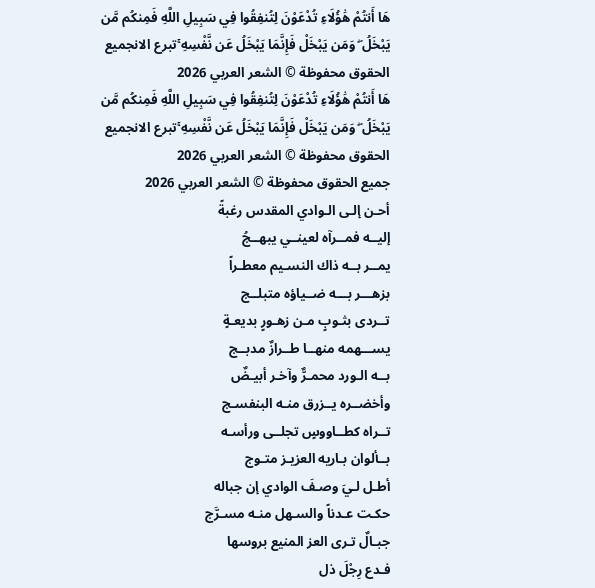هَا أَنتُمْ هَٰؤُلَاءِ تُدْعَوْنَ لِتُنفِقُوا فِي سَبِيلِ اللَّهِ فَمِنكُم مَّن يَبْخَلُ ۖ وَمَن يَبْخَلْ فَإِنَّمَا يَبْخَلُ عَن نَّفْسِهِ ۚتبرع الانجميع الحقوق محفوظة © الشعر العربي 2026
هَا أَنتُمْ هَٰؤُلَاءِ تُدْعَوْنَ لِتُنفِقُوا فِي سَبِيلِ اللَّهِ فَمِنكُم مَّن يَبْخَلُ ۖ وَمَن يَبْخَلْ فَإِنَّمَا يَبْخَلُ عَن نَّفْسِهِ ۚتبرع الانجميع الحقوق محفوظة © الشعر العربي 2026
جميع الحقوق محفوظة © الشعر العربي 2026
أحـن إلـى الـوادي المقدس رغبةً
إليــه فمــرآه لعينــي يبهــجُ
يمــر بــه ذاك النسـيم معطـراً
بزهـــر بـــه ضــياؤه متبلــج
تــردى بثـوبٍ مـن زهـورٍ بديعـةٍ
يســـهمه منهــا طــرازٌ مدبــج
بــه الـورد محمـرٌّ وآخـر أبيـضٌ
وأخضــره يــزرق منـه البنفسـج
تــراه كطــاووسٍ تجلــى ورأسـه
بــألوان بـاريه العزيـز متـوج
أطـل لـيَ وصـفَ الوادي إن جباله
حكـت عـدناً والسـهل منـه مسـرَّج
جبـالٌ تـرى العز المنيع بروسها
فـدع رِجْلَ ذل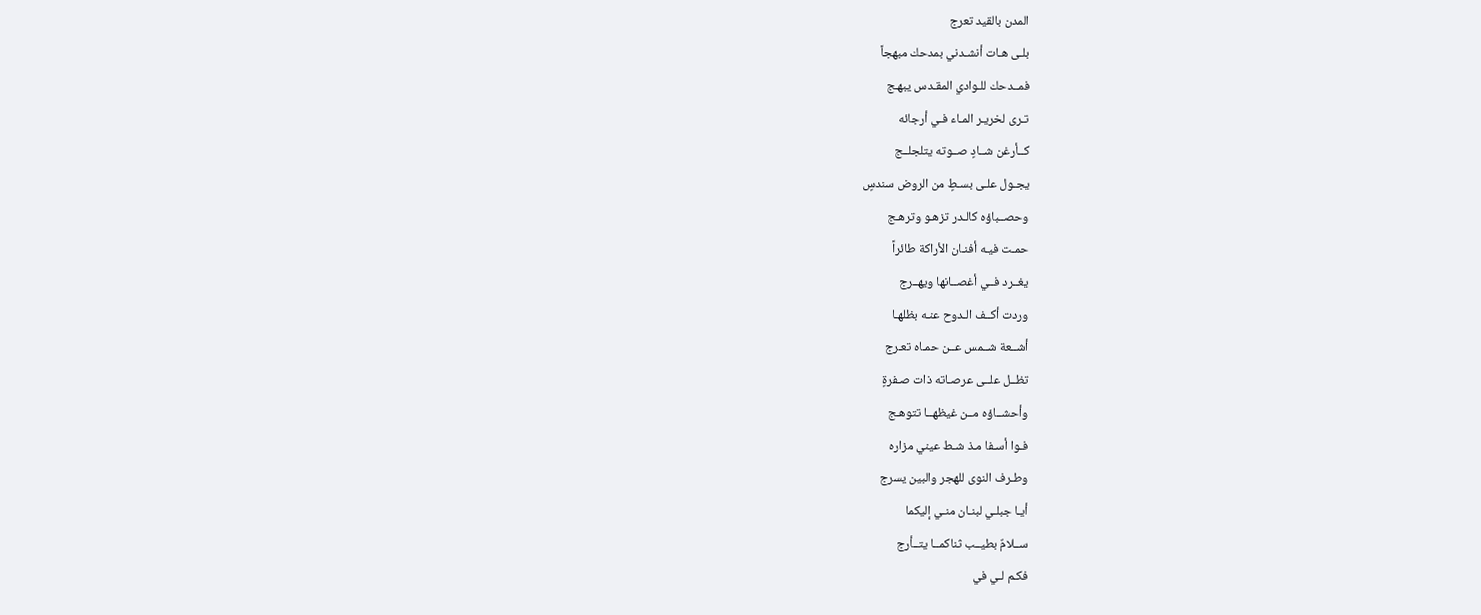المدن بالقيد تعرج
بلـى هـات أنشـدني بمدحك مبهجاً
فمــدحك للـوادي المقـدس يبهـج
تـرى لخريـر المـاء فـي أرجائه
كــأرغن شــادٍ صــوته يتلجلــج
يجـول علـى بسـطٍ من الروض سندسٍ
وحصــباؤه كالـدر تزهـو وترهـج
حمـت فيـه أفنـان الأراكة طائراً
يغــرد فــي أغصــانها ويهــرج
وردت أكــف الـدوح عنـه بظلهـا
أشــعة شــمس عــن حمـاه تعـرج
تظــل علــى عرصـاته ذات صـفرةٍ
وأحشــاؤه مــن غيظهــا تتوهـج
فـوا أسـفا مـذ شـط عيني مزاره
وطـرف النوى للهجر والبين يسرج
أيـا جبلـي لبنـان منـي إليكما
ســلامٌ بطيــب ثناكمــا يتــأرج
فكـم لـي في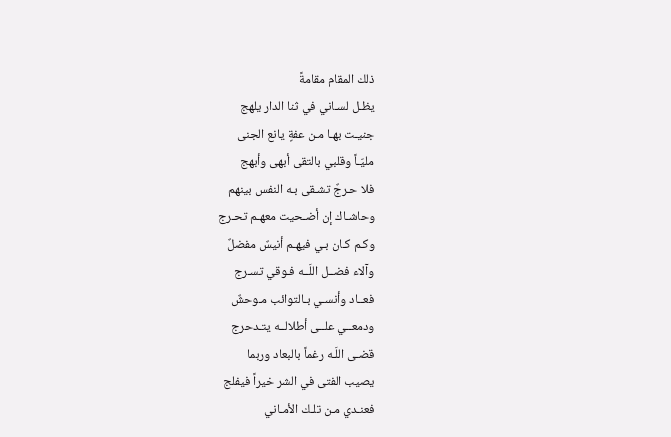ذلك المقام مقامةً
يظـل لسـاني في ثنا الدار يلهج
جنيـت بهـا مـن عفةٍ يانع الجنى
مليّـاً وقلبي بالتقى أبهى وأبهج
فلا حـرجٌ تشـقى بـه النفس بينهم
وحاشـاك إن أضـحيت معهـم تحـرج
وكـم كـان بـي فيهـم أنيسٌ مفضلٌ
وآلاء فضــل اللَــه فـوقي تسـرج
فعــاد وأنسـي بـالتوائب مـوحشٌ
ودمعــي علــى أطلالــه يتـدحرج
قضـى اللَـه رغماً بالبعاد وربما
يصيب الفتى في الشر خيراً فيفلج
فعنـدي مـن تلـك الأمـاني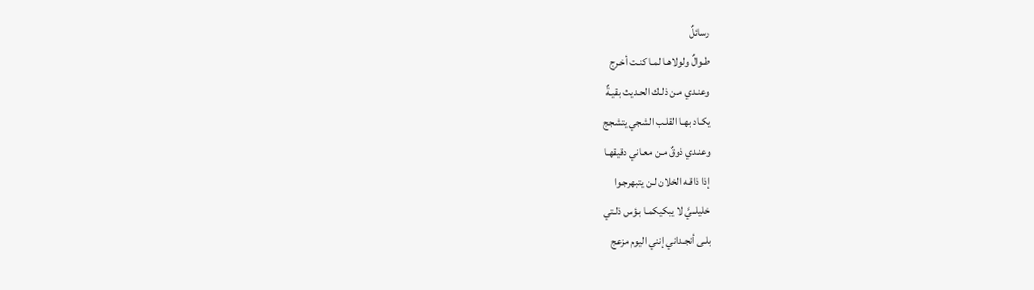رسائلٌ
طـوالٌ ولولاهـا لمـا كنـت أخـرج
وعنـدي مـن ذلـك الحـديث بقيـةٌ
يكـاد بهـا القلـب الشجي يتشجج
وعنـدي ذوقٌ مـن معـاني دقيقهـا
إذا ذاقـه الخلان لـن يتبهرجـوا
خليلــيَّ لا يبكيكمـا بـؤس ذلـتي
بلـى أنجـداني إنني اليوم مزعج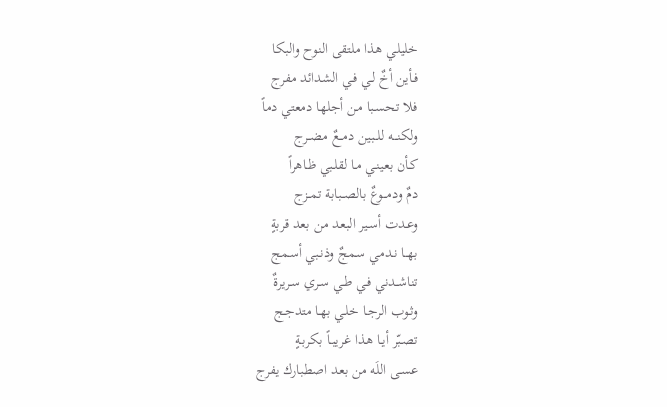خليلـي هذا ملتقى النوح والبكا
فـأين أخٌ لـي فـي الشدائد مفرج
فلا تحسـبا مـن أجلها دمعتي دماً
ولكنـــه للــبين دمــعٌ مضــرج
كـأن بعينـي مـا لقلـبي ظـاهراً
دمٌ ودمـــوعٌ بالصــبابة تمــزج
وعـدت أسـير البعد من بعد قربةٍ
بهــا نـدمي سـمجٌ وذنـبي أسـمج
تناشــدني فـي طـي سـري سـريرةٌ
وثـوب الرجـا خلـي بهـا متدجـج
تصـبّر أيـا هـذا غريبـاً بكربـةٍ
عسـى اللَه من بعد اصطبارك يفرج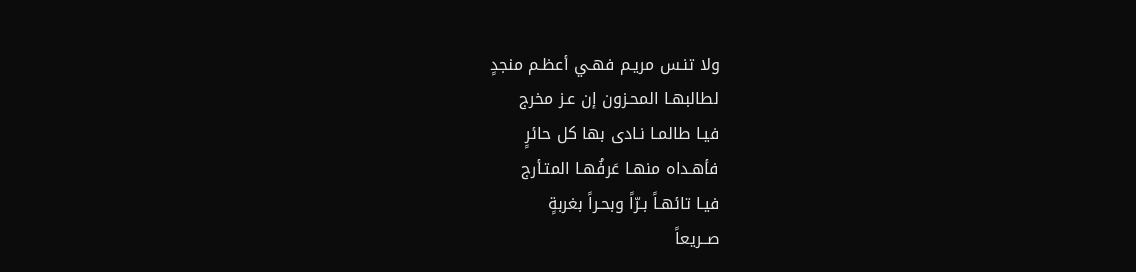ولا تنـس مريـم فهـي أعظـم منجدٍ
لطالبهـا المحـزون إن عـز مخرج
فيـا طالمـا نـادى بها كل حائرٍ
فأهـداه منهـا عَرفُهـا المتـأرج
فيـا تائهـاً بـرّاً وبحـراً بغربةٍ
صــريعاً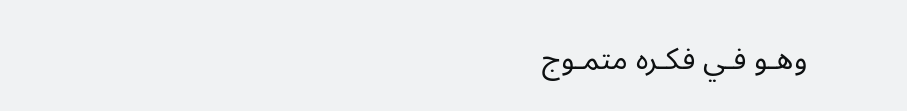وهـو فـي فكـره متمـوج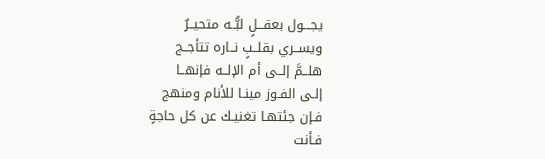يجـــول بعقـــلٍ لبُّــه متحيــرٌ
ويســري بقلــبٍ نــاره تتأجــج
هلــمَّ إلــى أم الإلــه فإنهــا
إلـى الفـوز مينـا للأنام ومنهج
فـإن جئتهـا تغنيـك عن كل حاجةٍ
فـأنت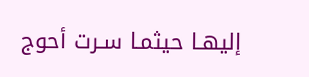إليهـا حيثمـا سـرت أحوج